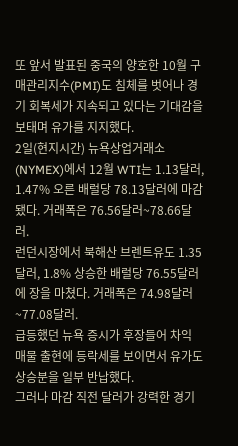또 앞서 발표된 중국의 양호한 10월 구매관리지수(PMI)도 침체를 벗어나 경기 회복세가 지속되고 있다는 기대감을 보태며 유가를 지지했다.
2일(현지시간) 뉴욕상업거래소(NYMEX)에서 12월 WTI는 1.13달러, 1.47% 오른 배럴당 78.13달러에 마감됐다. 거래폭은 76.56달러~78.66달러.
런던시장에서 북해산 브렌트유도 1.35달러, 1.8% 상승한 배럴당 76.55달러에 장을 마쳤다. 거래폭은 74.98달러~77.08달러.
급등했던 뉴욕 증시가 후장들어 차익 매물 출현에 등락세를 보이면서 유가도 상승분을 일부 반납했다.
그러나 마감 직전 달러가 강력한 경기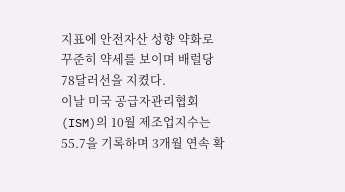지표에 안전자산 성향 약화로 꾸준히 약세를 보이며 배럴당 78달러선을 지켰다.
이날 미국 공급자관리협회(ISM)의 10월 제조업지수는 55.7을 기록하며 3개월 연속 확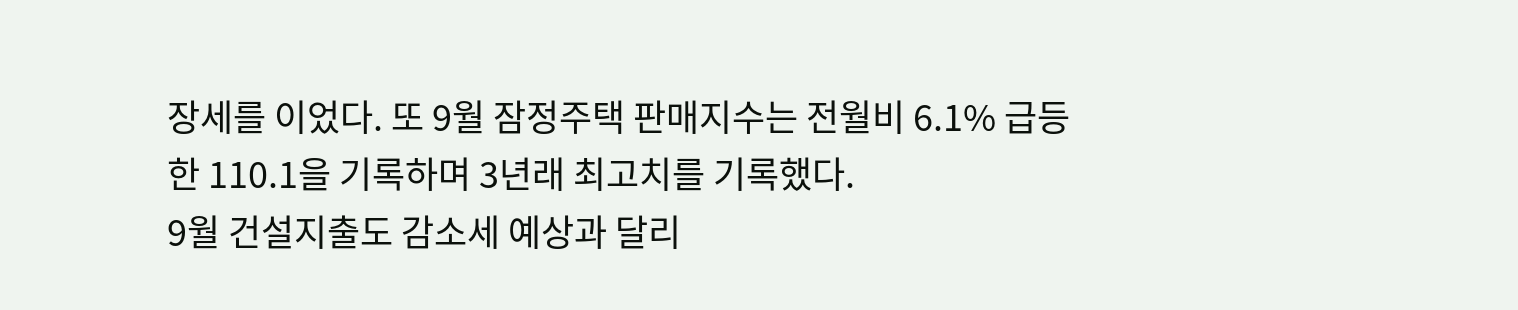장세를 이었다. 또 9월 잠정주택 판매지수는 전월비 6.1% 급등한 110.1을 기록하며 3년래 최고치를 기록했다.
9월 건설지출도 감소세 예상과 달리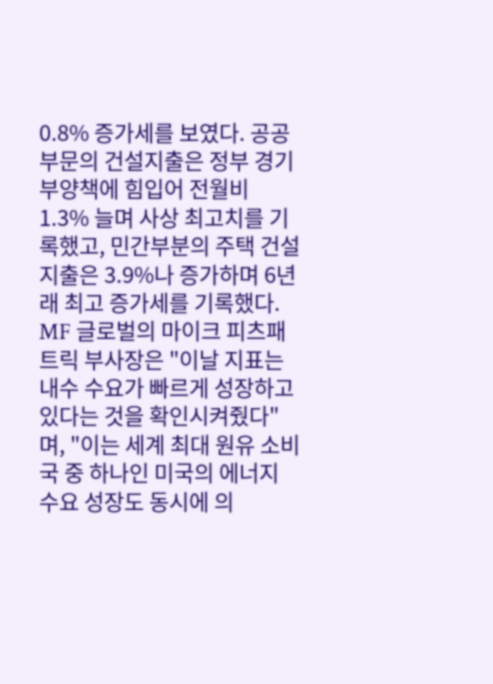0.8% 증가세를 보였다. 공공부문의 건설지출은 정부 경기부양책에 힘입어 전월비 1.3% 늘며 사상 최고치를 기록했고, 민간부분의 주택 건설지출은 3.9%나 증가하며 6년래 최고 증가세를 기록했다.
MF 글로벌의 마이크 피츠패트릭 부사장은 "이날 지표는 내수 수요가 빠르게 성장하고 있다는 것을 확인시켜줬다"며, "이는 세계 최대 원유 소비국 중 하나인 미국의 에너지 수요 성장도 동시에 의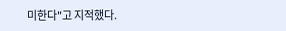미한다"고 지적했다.